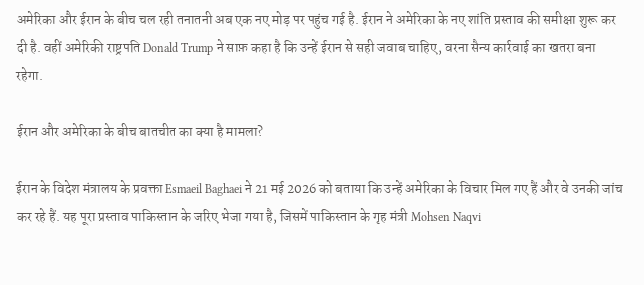अमेरिका और ईरान के बीच चल रही तनातनी अब एक नए मोड़ पर पहुंच गई है. ईरान ने अमेरिका के नए शांति प्रस्ताव की समीक्षा शुरू कर दी है. वहीं अमेरिकी राष्ट्रपति Donald Trump ने साफ़ कहा है कि उन्हें ईरान से सही जवाब चाहिए, वरना सैन्य कार्रवाई का खतरा बना रहेगा.

ईरान और अमेरिका के बीच बातचीत का क्या है मामला?

ईरान के विदेश मंत्रालय के प्रवक्ता Esmaeil Baghaei ने 21 मई 2026 को बताया कि उन्हें अमेरिका के विचार मिल गए हैं और वे उनकी जांच कर रहे हैं. यह पूरा प्रस्ताव पाकिस्तान के जरिए भेजा गया है, जिसमें पाकिस्तान के गृह मंत्री Mohsen Naqvi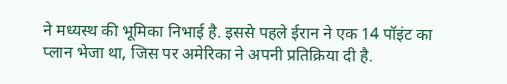ने मध्यस्थ की भूमिका निभाई है. इससे पहले ईरान ने एक 14 पॉइंट का प्लान भेजा था, जिस पर अमेरिका ने अपनी प्रतिक्रिया दी है.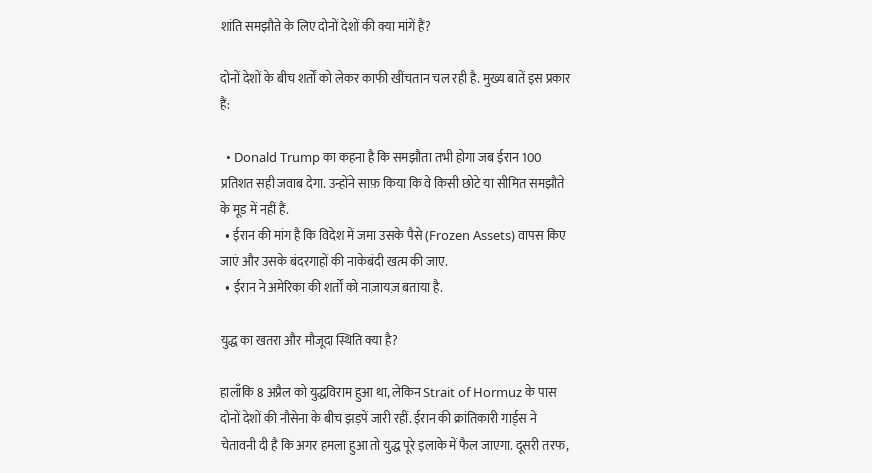शांति समझौते के लिए दोनों देशों की क्या मांगें हैं?

दोनों देशों के बीच शर्तों को लेकर काफी खींचतान चल रही है. मुख्य बातें इस प्रकार हैं:

  • Donald Trump का कहना है कि समझौता तभी होगा जब ईरान 100 प्रतिशत सही जवाब देगा. उन्होंने साफ़ किया कि वे किसी छोटे या सीमित समझौते के मूड में नहीं हैं.
  • ईरान की मांग है कि विदेश में जमा उसके पैसे (Frozen Assets) वापस किए जाएं और उसके बंदरगाहों की नाकेबंदी खत्म की जाए.
  • ईरान ने अमेरिका की शर्तों को नाज़ायज़ बताया है.

युद्ध का खतरा और मौजूदा स्थिति क्या है?

हालाँकि 8 अप्रैल को युद्धविराम हुआ था, लेकिन Strait of Hormuz के पास दोनों देशों की नौसेना के बीच झड़पें जारी रहीं. ईरान की क्रांतिकारी गार्ड्स ने चेतावनी दी है कि अगर हमला हुआ तो युद्ध पूरे इलाके में फैल जाएगा. दूसरी तरफ,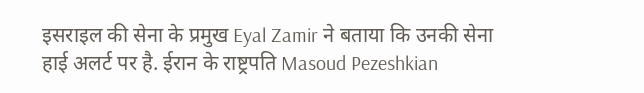इसराइल की सेना के प्रमुख Eyal Zamir ने बताया कि उनकी सेना हाई अलर्ट पर है. ईरान के राष्ट्रपति Masoud Pezeshkian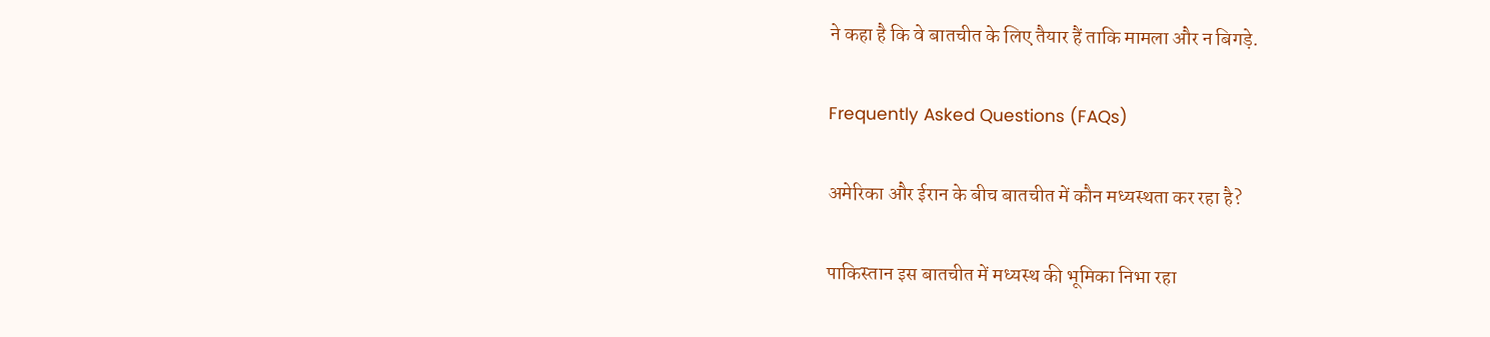ने कहा है कि वे बातचीत के लिए तैयार हैं ताकि मामला और न बिगड़े.

Frequently Asked Questions (FAQs)

अमेरिका और ईरान के बीच बातचीत में कौन मध्यस्थता कर रहा है?

पाकिस्तान इस बातचीत में मध्यस्थ की भूमिका निभा रहा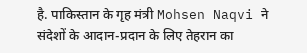है. पाकिस्तान के गृह मंत्री Mohsen Naqvi ने संदेशों के आदान-प्रदान के लिए तेहरान का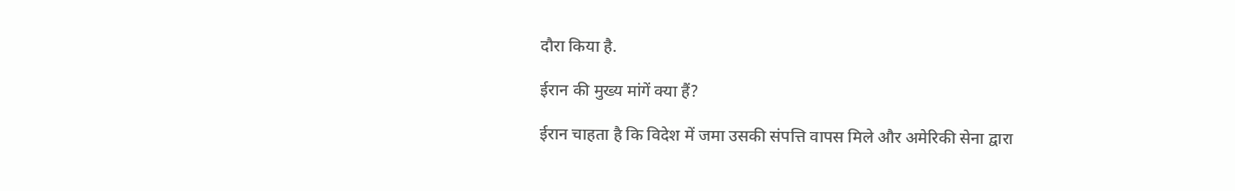दौरा किया है.

ईरान की मुख्य मांगें क्या हैं?

ईरान चाहता है कि विदेश में जमा उसकी संपत्ति वापस मिले और अमेरिकी सेना द्वारा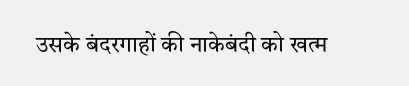उसके बंदरगाहों की नाकेबंदी को खत्म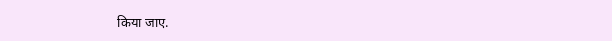किया जाए.